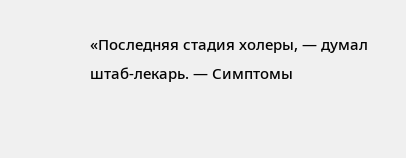«Последняя стадия холеры, — думал штаб-лекарь. — Симптомы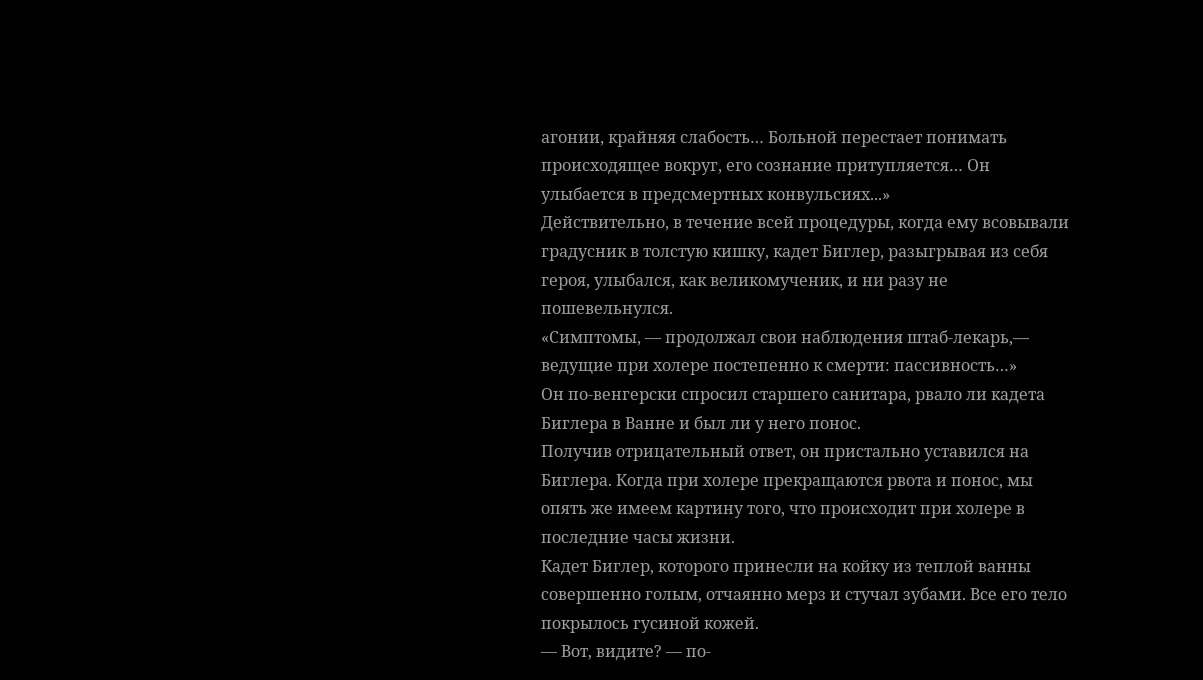агонии, крайняя слабость… Больной перестает понимать происходящее вокруг, его сознание притупляется… Он улыбается в предсмертных конвульсиях...»
Действительно, в течение всей процедуры, когда ему всовывали градусник в толстую кишку, кадет Биглер, разыгрывая из себя героя, улыбался, как великомученик, и ни разу не пошевельнулся.
«Симптомы, — продолжал свои наблюдения штаб-лекарь,— ведущие при холере постепенно к смерти: пассивность…»
Он по-венгерски спросил старшего санитара, рвало ли кадета Биглера в Ванне и был ли у него понос.
Получив отрицательный ответ, он пристально уставился на Биглера. Когда при холере прекращаются рвота и понос, мы опять же имеем картину того, что происходит при холере в последние часы жизни.
Кадет Биглер, которого принесли на койку из теплой ванны совершенно голым, отчаянно мерз и стучал зубами. Все его тело покрылось гусиной кожей.
— Вот, видите? — по-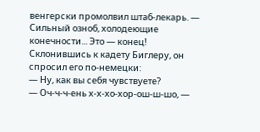венгерски промолвил штаб-лекарь. — Сильный озноб, холодеющие конечности... Это — конец!
Склонившись к кадету Биглеру, он спросил его по-немецки:
— Ну, как вы себя чувствуете?
— Оч-ч-ч-ень х-х-хо-хор-ош-ш-шо, —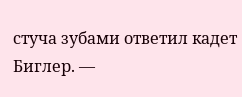стуча зубами ответил кадет Биглер. —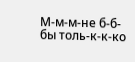М-м-м-не б-б-бы толь-к-к-ко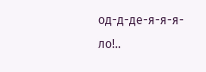од-д-де-я-я-я-ло!..